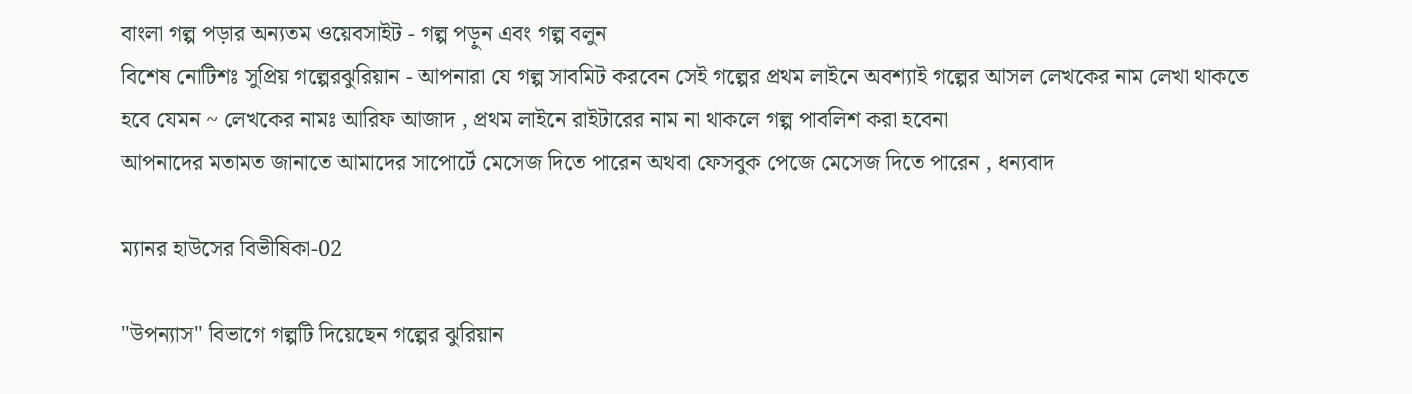বাংলা গল্প পড়ার অন্যতম ওয়েবসাইট - গল্প পড়ুন এবং গল্প বলুন
বিশেষ নোটিশঃ সুপ্রিয় গল্পেরঝুরিয়ান - আপনারা যে গল্প সাবমিট করবেন সেই গল্পের প্রথম লাইনে অবশ্যাই গল্পের আসল লেখকের নাম লেখা থাকতে হবে যেমন ~ লেখকের নামঃ আরিফ আজাদ , প্রথম লাইনে রাইটারের নাম না থাকলে গল্প পাবলিশ করা হবেনা
আপনাদের মতামত জানাতে আমাদের সাপোর্টে মেসেজ দিতে পারেন অথবা ফেসবুক পেজে মেসেজ দিতে পারেন , ধন্যবাদ

ম্যানর হাউসের বিভীষিকা-02

"উপন্যাস" বিভাগে গল্পটি দিয়েছেন গল্পের ঝুরিয়ান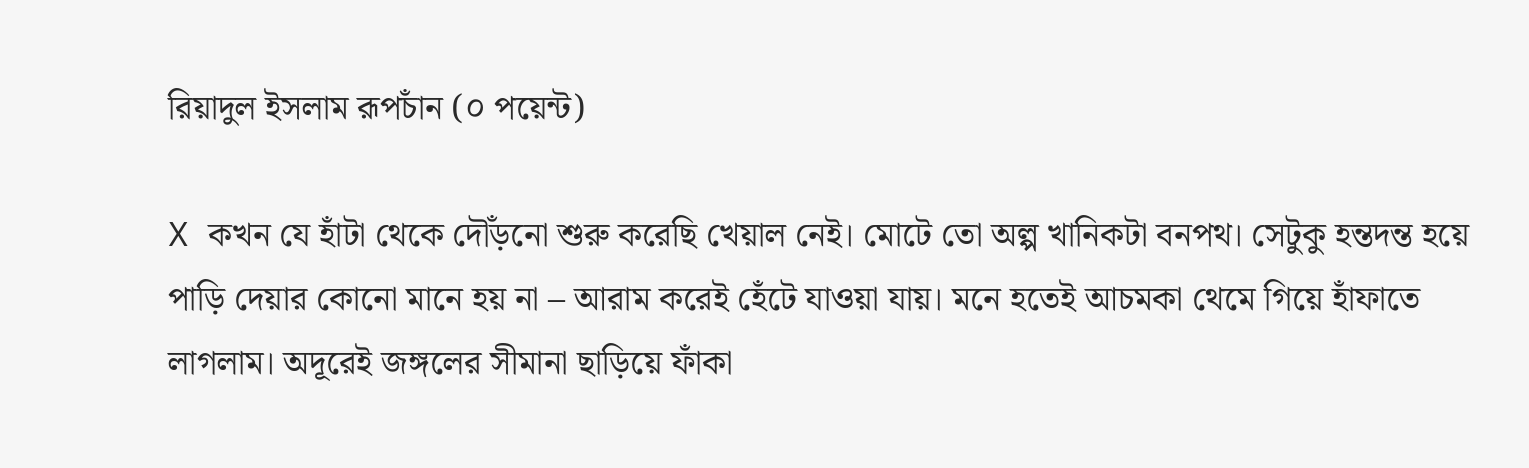রিয়াদুল ইসলাম রূপচাঁন (০ পয়েন্ট)

X কখন যে হাঁটা থেকে দৌঁড়নো শুরু করেছি খেয়াল নেই। মোটে তো অল্প খানিকটা বনপথ। সেটুকু হন্তদন্ত হয়ে পাড়ি দেয়ার কোনো মানে হয় না – আরাম করেই হেঁটে যাওয়া যায়। মনে হতেই আচমকা থেমে গিয়ে হাঁফাতে লাগলাম। অদূরেই জঙ্গলের সীমানা ছাড়িয়ে ফাঁকা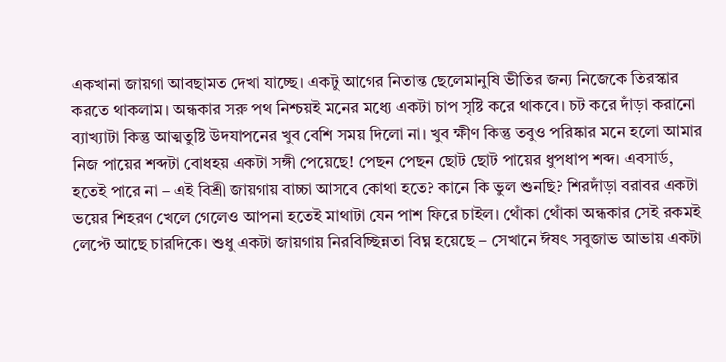একখানা জায়গা আবছামত দেখা যাচ্ছে। একটু আগের নিতান্ত ছেলেমানুষি ভীতির জন্য নিজেকে তিরস্কার করতে থাকলাম। অন্ধকার সরু পথ নিশ্চয়ই মনের মধ্যে একটা চাপ সৃষ্টি করে থাকবে। চট করে দাঁড়া করানো ব্যাখ্যাটা কিন্তু আত্মতুষ্টি উদযাপনের খুব বেশি সময় দিলো না। খুব ক্ষীণ কিন্তু তবুও পরিষ্কার মনে হলো আমার নিজ পায়ের শব্দটা বোধহয় একটা সঙ্গী পেয়েছে! পেছন পেছন ছোট ছোট পায়ের ধুপধাপ শব্দ। এবসার্ড, হতেই পারে না – এই বিশ্রী জায়গায় বাচ্চা আসবে কোথা হতে? কানে কি ভুল শুনছি? শিরদাঁড়া বরাবর একটা ভয়ের শিহরণ খেলে গেলেও আপনা হতেই মাথাটা যেন পাশ ফিরে চাইল। থোঁকা থোঁকা অন্ধকার সেই রকমই লেপ্টে আছে চারদিকে। শুধু একটা জায়গায় নিরবিচ্ছিন্নতা বিঘ্ন হয়েছে – সেখানে ঈষৎ সবুজাভ আভায় একটা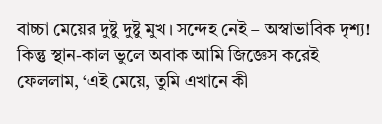বাচ্চা মেয়ের দুষ্টু দুষ্টু মুখ। সন্দেহ নেই – অস্বাভাবিক দৃশ্য! কিন্তু স্থান-কাল ভুলে অবাক আমি জিজ্ঞেস করেই ফেললাম, ‘এই মেয়ে, তুমি এখানে কী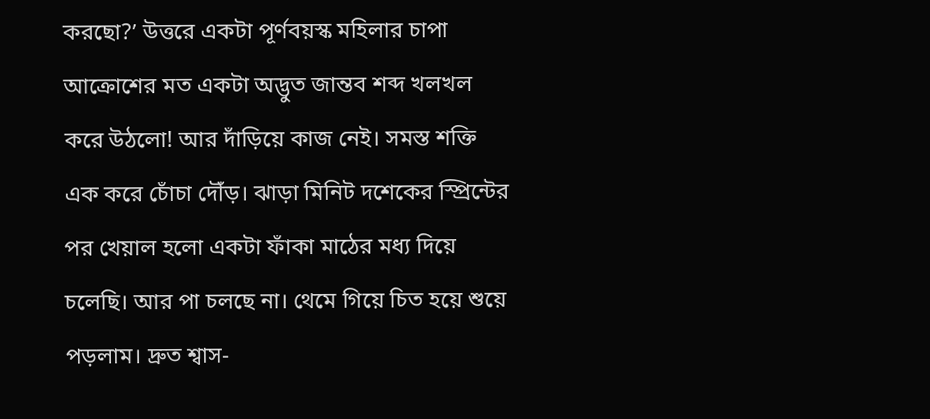করছো?’ উত্তরে একটা পূর্ণবয়স্ক মহিলার চাপা আক্রোশের মত একটা অদ্ভুত জান্তব শব্দ খলখল করে উঠলো! আর দাঁড়িয়ে কাজ নেই। সমস্ত শক্তি এক করে চোঁচা দৌঁড়। ঝাড়া মিনিট দশেকের স্প্রিন্টের পর খেয়াল হলো একটা ফাঁকা মাঠের মধ্য দিয়ে চলেছি। আর পা চলছে না। থেমে গিয়ে চিত হয়ে শুয়ে পড়লাম। দ্রুত শ্বাস-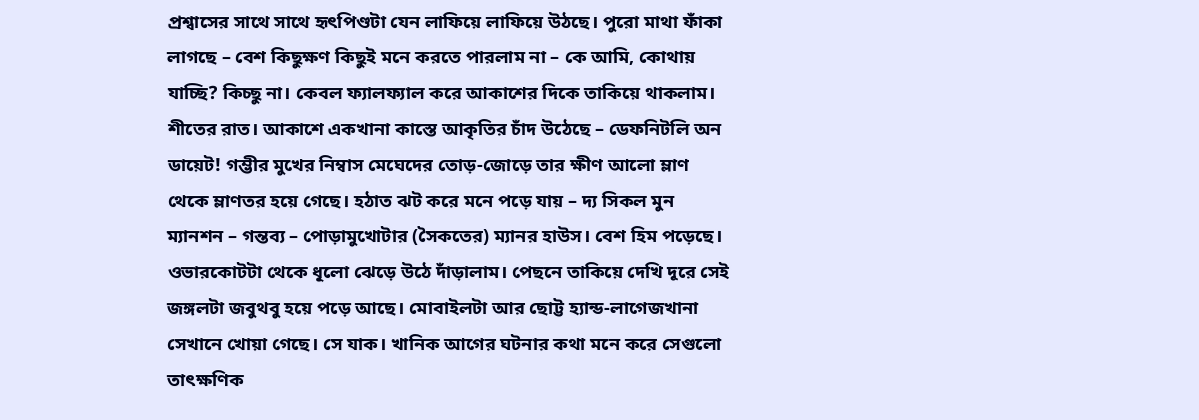প্রশ্বাসের সাথে সাথে হৃৎপিণ্ডটা যেন লাফিয়ে লাফিয়ে উঠছে। পুরো মাথা ফাঁকা লাগছে – বেশ কিছুক্ষণ কিছুই মনে করতে পারলাম না – কে আমি, কোথায় যাচ্ছি? কিচ্ছু না। কেবল ফ্যালফ্যাল করে আকাশের দিকে তাকিয়ে থাকলাম। শীতের রাত। আকাশে একখানা কাস্তে আকৃতির চাঁদ উঠেছে – ডেফনিটলি অন ডায়েট! গম্ভীর মুখের নিম্বাস মেঘেদের তোড়-জোড়ে তার ক্ষীণ আলো ম্লাণ থেকে ম্লাণতর হয়ে গেছে। হঠাত ঝট করে মনে পড়ে যায় – দ্য সিকল মুন ম্যানশন – গন্তব্য – পোড়ামুখোটার (সৈকতের) ম্যানর হাউস। বেশ হিম পড়েছে। ওভারকোটটা থেকে ধূলো ঝেড়ে উঠে দাঁড়ালাম। পেছনে তাকিয়ে দেখি দূরে সেই জঙ্গলটা জবুথবু হয়ে পড়ে আছে। মোবাইলটা আর ছোট্ট হ্যান্ড-লাগেজখানা সেখানে খোয়া গেছে। সে যাক। খানিক আগের ঘটনার কথা মনে করে সেগুলো তাৎক্ষণিক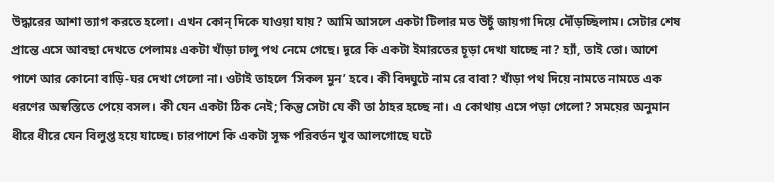উদ্ধারের আশা ত্যাগ করতে হলো। এখন কোন্ দিকে যাওয়া যায়? আমি আসলে একটা টিলার মত উচুঁ জায়গা দিয়ে দৌঁড়চ্ছিলাম। সেটার শেষ প্রান্তে এসে আবছা দেখতে পেলামঃ একটা খাঁড়া ঢালু পথ নেমে গেছে। দূরে কি একটা ইমারতের চূড়া দেখা যাচ্ছে না? হ্যাঁ, তাই তো। আশে পাশে আর কোনো বাড়ি-ঘর দেখা গেলো না। ওটাই তাহলে ‘সিকল মুন’ হবে। কী বিদ্ঘুটে নাম রে বাবা? খাঁড়া পথ দিয়ে নামতে নামতে এক ধরণের অস্বস্তিতে পেয়ে বসল। কী যেন একটা ঠিক নেই; কিন্তু সেটা যে কী তা ঠাহর হচ্ছে না। এ কোথায় এসে পড়া গেলো? সময়ের অনুমান ধীরে ধীরে যেন বিলুপ্ত হয়ে যাচ্ছে। চারপাশে কি একটা সূক্ষ পরিবর্তন খুব আলগোছে ঘটে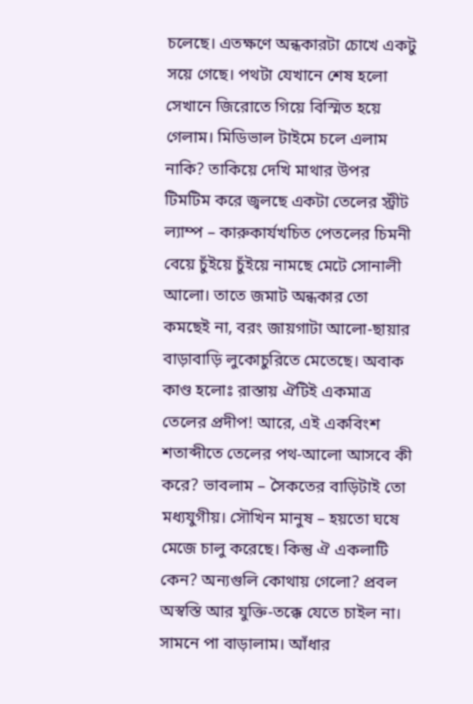চলেছে। এতক্ষণে অন্ধকারটা চোখে একটু সয়ে গেছে। পথটা যেখানে শেষ হলো সেখানে জিরোতে গিয়ে বিস্মিত হয়ে গেলাম। মিডিভাল টাইমে চলে এলাম নাকি? তাকিয়ে দেখি মাথার উপর টিমটিম করে জ্বলছে একটা তেলের স্ট্রীট ল্যাম্প – কারুকার্যখচিত পেতলের চিমনী বেয়ে চুঁইয়ে চুঁইয়ে নামছে মেটে সোনালী আলো। তাতে জমাট অন্ধকার তো কমছেই না, বরং জায়গাটা আলো-ছায়ার বাড়াবাড়ি লুকোচুরিতে মেতেছে। অবাক কাণ্ড হলোঃ রাস্তায় ঐটিই একমাত্র তেলের প্রদীপ! আরে, এই একবিংশ শতাব্দীতে তেলের পথ-আলো আসবে কী করে? ভাবলাম – সৈকতের বাড়িটাই তো মধ্যযুগীয়। সৌখিন মানুষ – হয়তো ঘষে মেজে চালু করেছে। কিন্তু ঐ একলাটি কেন? অন্যগুলি কোথায় গেলো? প্রবল অস্বস্তি আর যুক্তি-তক্কে যেতে চাইল না। সামনে পা বাড়ালাম। আঁধার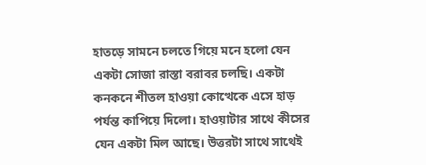হাতড়ে সামনে চলতে গিয়ে মনে হলো যেন একটা সোজা রাস্তা বরাবর চলছি। একটা কনকনে শীতল হাওয়া কোত্থেকে এসে হাড় পর্যন্ত কাপিয়ে দিলো। হাওয়াটার সাথে কীসের যেন একটা মিল আছে। উত্তরটা সাথে সাথেই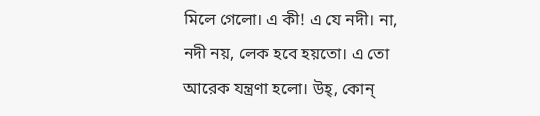মিলে গেলো। এ কী! এ যে নদী। না, নদী নয়, লেক হবে হয়তো। এ তো আরেক যন্ত্রণা হলো। উহ্, কোন্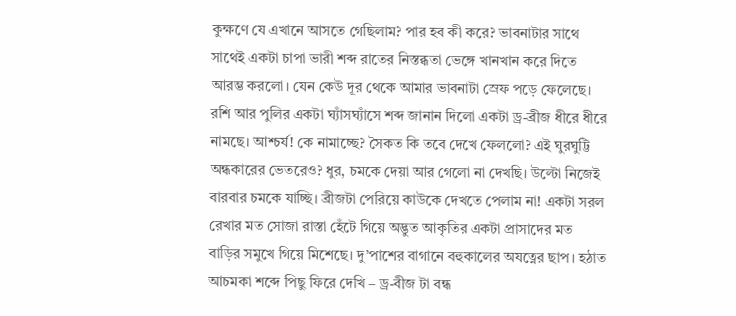কুক্ষণে যে এখানে আসতে গেছিলাম? পার হব কী করে? ভাবনাটার সাথে সাথেই একটা চাপা ভারী শব্দ রাতের নিস্তব্ধতা ভেঙ্গে খানখান করে দিতে আরম্ভ করলো। যেন কেউ দূর থেকে আমার ভাবনাটা স্রেফ পড়ে ফেলেছে। রশি আর পুলির একটা ঘ্যাঁসঘ্যাঁসে শব্দ জানান দিলো একটা ড্র-ব্রীজ ধীরে ধীরে নামছে। আশ্চর্য! কে নামাচ্ছে? সৈকত কি তবে দেখে ফেললো? এই ঘুরঘুট্টি অন্ধকারের ভেতরেও? ধুর, চমকে দেয়া আর গেলো না দেখছি। উল্টো নিজেই বারবার চমকে যাচ্ছি। ব্রীজটা পেরিয়ে কাউকে দেখতে পেলাম না! একটা সরল রেখার মত সোজা রাস্তা হেঁটে গিয়ে অদ্ভুত আকৃতির একটা প্রাসাদের মত বাড়ির সমুখে গিয়ে মিশেছে। দু’পাশের বাগানে বহুকালের অযত্নের ছাপ। হঠাত আচমকা শব্দে পিছু ফিরে দেখি – ড্র-বীজ টা বন্ধ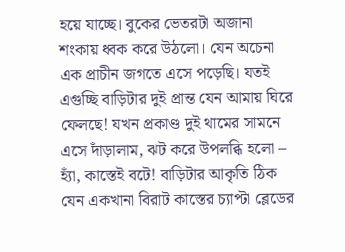হয়ে যাচ্ছে। বুকের ভেতরটা অজানা শংকায় ধ্বক করে উঠলো। যেন অচেনা এক প্রাচীন জগতে এসে পড়েছি। যতই এগুচ্ছি বাড়িটার দুই প্রান্ত যেন আমায় ঘিরে ফেলছে! যখন প্রকাণ্ড দুই থামের সামনে এসে দাঁড়ালাম, ঝট করে উপলব্ধি হলো – হ্যাঁ, কাস্তেই বটে! বাড়িটার আকৃতি ঠিক যেন একখানা বিরাট কাস্তের চ্যাপ্টা ব্লেডের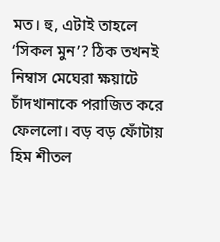মত। হু, এটাই তাহলে ‘সিকল মুন’? ঠিক তখনই নিম্বাস মেঘেরা ক্ষয়াটে চাঁদখানাকে পরাজিত করে ফেললো। বড় বড় ফোঁটায় হিম শীতল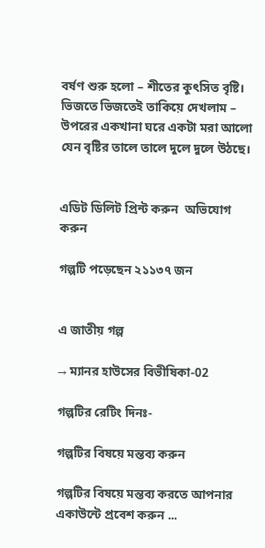বর্ষণ শুরু হলো – শীতের কুৎসিত বৃষ্টি। ভিজতে ভিজতেই তাকিয়ে দেখলাম – উপরের একখানা ঘরে একটা মরা আলো যেন বৃষ্টির তালে তালে দুলে দুলে উঠছে।


এডিট ডিলিট প্রিন্ট করুন  অভিযোগ করুন

গল্পটি পড়েছেন ২১১৩৭ জন


এ জাতীয় গল্প

→ ম্যানর হাউসের বিভীষিকা-02

গল্পটির রেটিং দিনঃ-

গল্পটির বিষয়ে মন্তব্য করুন

গল্পটির বিষয়ে মন্তব্য করতে আপনার একাউন্টে প্রবেশ করুন ...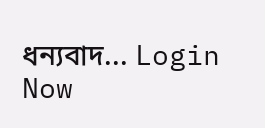ধন্যবাদ... Login Now